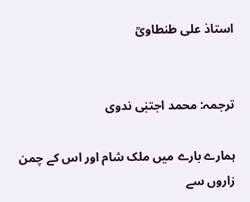استاذ علی طنطاویؒ


ترجمہ: محمد اجتبٰی ندوی

ہمارے بارے میں ملک شام اور اس کے چمن زاروں سے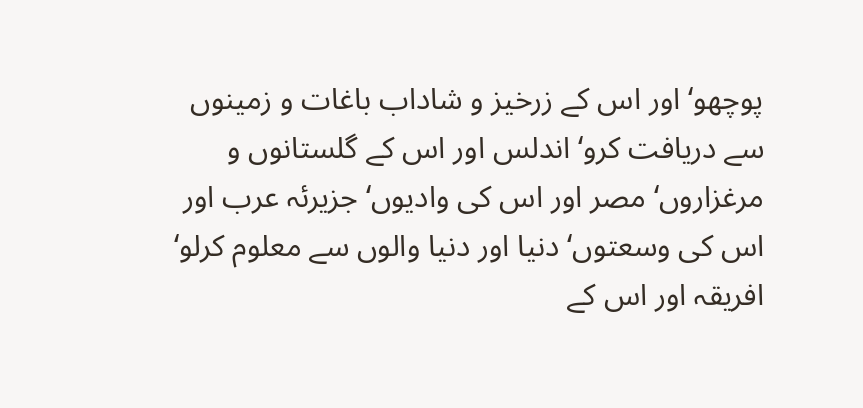پوچھو‘ اور اس کے زرخیز و شاداب باغات و زمینوں سے دریافت کرو‘ اندلس اور اس کے گلستانوں و مرغزاروں‘ مصر اور اس کی وادیوں‘ جزیرئہ عرب اور اس کی وسعتوں‘ دنیا اور دنیا والوں سے معلوم کرلو‘ افریقہ اور اس کے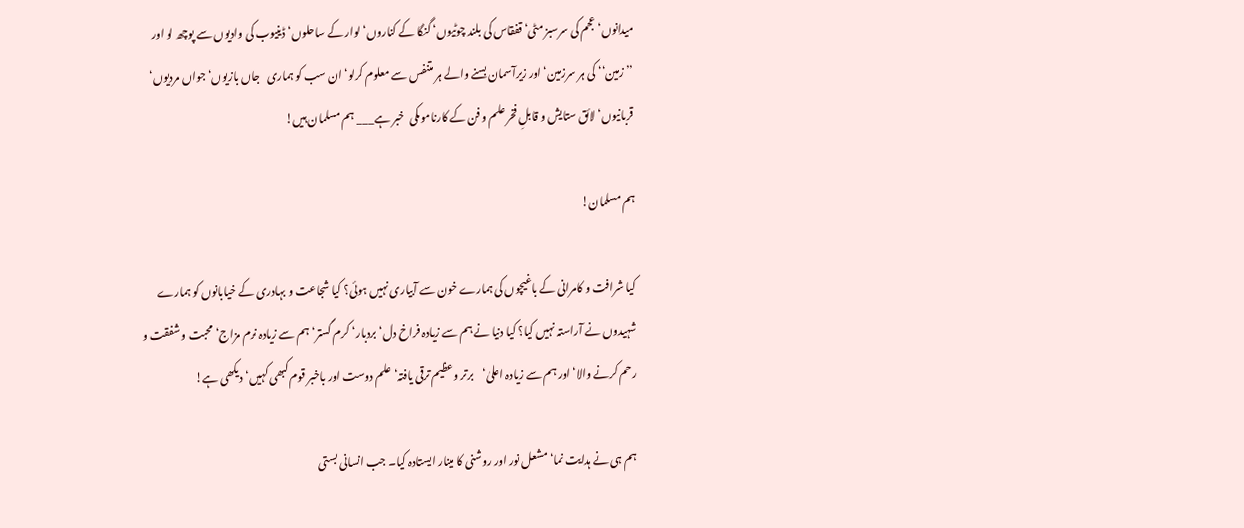میدانوں‘ عجم کی سرسبز مٹی‘ قفقاس کی بلند چوٹیوں‘ گنگا کے کناروں‘ لوار کے ساحلوں‘ ڈینیوب کی وادیوں سے پوچھ لو اور ’’زمین‘‘ کی ہر سرزمین‘ اور زیرآسمان بسنے والے ہر متنفس سے معلوم کرلو‘ ان سب کو ہماری   جاں بازیوں‘ جواں مردیوں‘ قربانیوں‘ لائق ستایش و قابلِ فخر علم و فن کے کارناموںکی  خبر ہے___ ہم مسلمان ہیں!

ہم مسلمان!

کیا شرافت و کامرانی کے باغیچوں کی ہمارے خون سے آبیاری نہیں ہوئی؟ کیا شجاعت و بہادری کے خیابانوں کو ہمارے شہیدوں نے آراستہ نہیں کیا؟ کیا دنیا نے ہم سے زیادہ فراخ دل‘ بردبار‘ کرم گستر‘ ہم سے زیادہ نرم مزاج‘ محبت و شفقت و رحم کرنے والا‘ اور ہم سے زیادہ اعلیٰ‘    برتر وعظیم ترقی یافتہ‘ علم دوست اور باخبر قوم کبھی کہیں‘ دیکھی ہے!

ہم ہی نے ہدایت نما‘ مشعل نور اور روشنی کا مینار ایستادہ کیا۔ جب انسانی بستی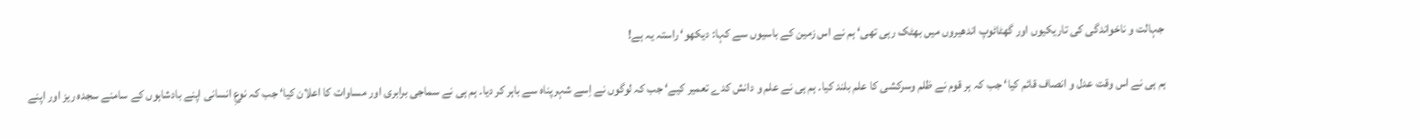جہالت و ناخواندگی کی تاریکیوں اور گھٹاٹوپ اندھیروں میں بھٹک رہی تھی‘ ہم نے اس زمین کے باسیوں سے کہا: دیکھو‘ راستہ یہ ہے!

ہم ہی نے اس وقت عدل و انصاف قائم کیا‘ جب کہ ہر قوم نے ظلم وسرکشی کا علم بلند کیا۔ ہم ہی نے علم و دانش کدے تعمیر کیے‘ جب کہ لوگوں نے اِسے شہرپناہ سے باہر کر دیا۔ ہم ہی نے سماجی برابری اور مساوات کا اعلان کیا‘ جب کہ نوعِ انسانی اپنے بادشاہوں کے سامنے سجدہ ریز اور اپنے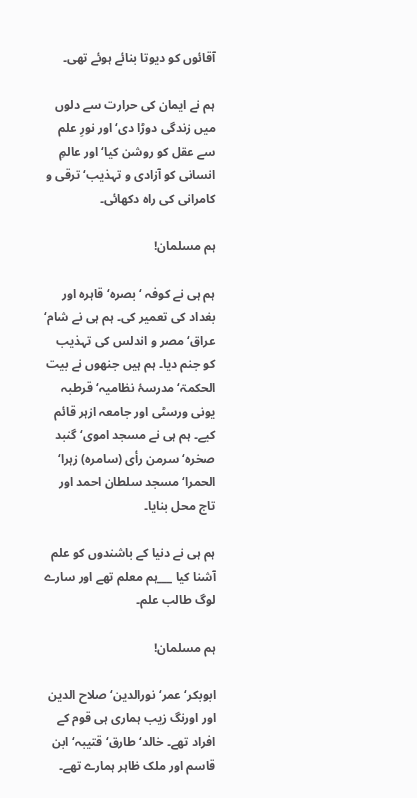آقائوں کو دیوتا بنائے ہوئے تھی۔

ہم نے ایمان کی حرارت سے دلوں میں زندگی دوڑا دی‘ اور نورِ علم سے عقل کو روشن کیا‘ اور عالمِ انسانی کو آزادی و تہذیب‘ ترقی و کامرانی کی راہ دکھائی۔

ہم مسلمان!

ہم ہی نے کوفہ ‘ بصرہ‘ قاہرہ اور بغداد کی تعمیر کی۔ ہم ہی نے شام‘ عراق‘ مصر و اندلس کی تہذیب کو جنم دیا۔ ہم ہیں جنھوں نے بیت الحکمۃ‘ مدرسۂ نظامیہ‘ قرطبہ یونی ورسٹی اور جامعہ ازہر قائم کیے۔ ہم ہی نے مسجد اموی‘ گنبد صخرہ‘ سرمن رأی (سامرہ) زہرا‘ الحمرا‘ مسجد سلطان احمد اور تاج محل بنایا۔

ہم ہی نے دنیا کے باشندوں کو علم آشنا کیا ___ہم معلم تھے اور سارے لوگ طالب علم۔

ہم مسلمان!

ابوبکر‘ عمر‘ نورالدین‘ صلاح الدین اور اورنگ زیب ہماری ہی قوم کے افراد تھے۔ خالد‘ طارق‘ قتیبہ‘ ابن قاسم اور ملک ظاہر ہمارے تھے۔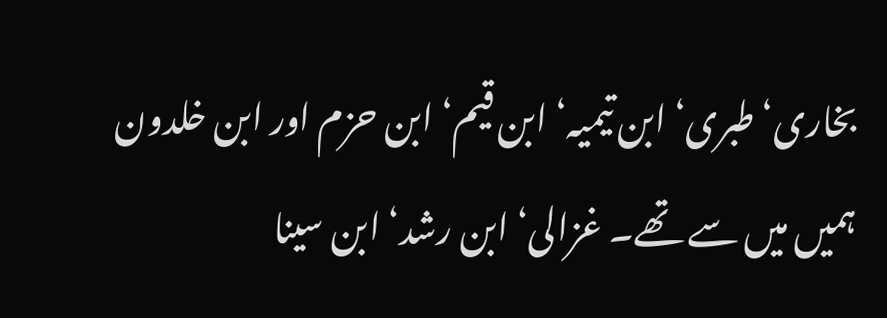بخاری‘ طبری‘ ابن تیمیہ‘ ابن قیم‘ ابن حزم اور ابن خلدون ہمیں میں سے تھے۔ غزالی‘ ابن رشد‘ ابن سینا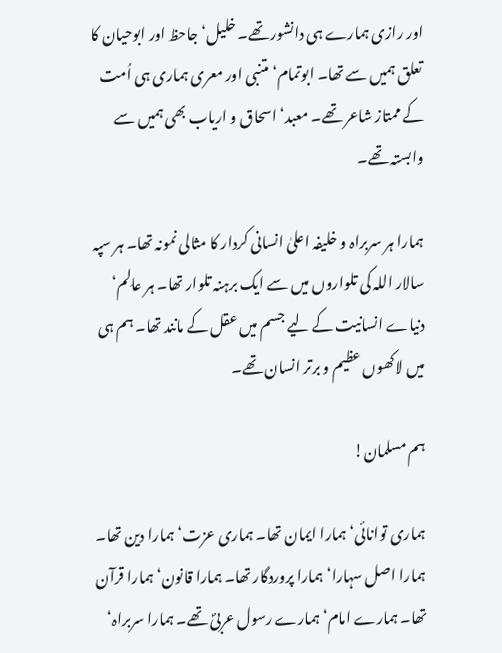اور رازی ہمارے ہی دانشور تھے۔ خلیل‘ جاحظ اور ابوحیان کا تعلق ہمیں سے تھا۔ ابوتمام‘ متنبی اور معری ہماری ہی اُمت کے ممتاز شاعر تھے۔ معبد‘ اسحاق و اریاب بھی ہمیں سے وابستہ تھے۔

ہمارا ہر سربراہ و خلیفہ اعلیٰ انسانی کردار کا مثالی نمونہ تھا۔ ہر سپہ سالار اللہ کی تلواروں میں سے ایک برہنہ تلوار تھا۔ ہر عالِم‘ دنیاے انسانیت کے لیے جسم میں عقل کے مانند تھا۔ ہم ہی میں لاکھوں عظیم و برتر انسان تھے۔

ہم مسلمان!

ہماری توانائی‘ ہمارا ایمان تھا۔ ہماری عزت‘ ہمارا دین تھا۔ ہمارا اصل سہارا‘ ہمارا پروردگار تھا۔ ہمارا قانون‘ ہمارا قرآن تھا۔ ہمارے امام‘ ہمارے رسول عربیؐ تھے۔ ہمارا سربراہ‘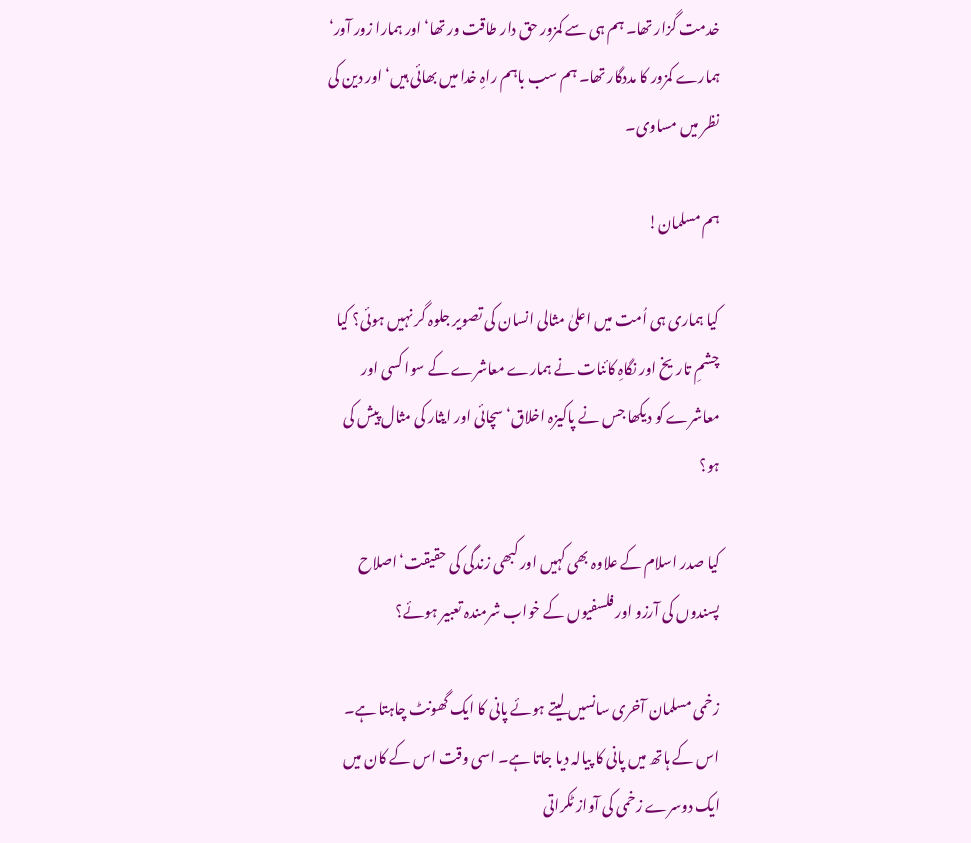خدمت گزار تھا۔ ہم ہی سے کمزور حق دار طاقت ور تھا‘ اور ہمارا زور آور‘ ہمارے کمزور کا مددگار تھا۔ ہم سب باہم راہِ خدا میں بھائی ہیں‘ اور دین کی نظر میں مساوی۔

ہم مسلمان!

کیا ہماری ہی اُمت میں اعلیٰ مثالی انسان کی تصویر جلوہ گر نہیں ہوئی؟ کیا چشمِ تاریخ اور نگاہِ کائنات نے ہمارے معاشرے کے سوا کسی اور معاشرے کو دیکھا جس نے پاکیزہ اخلاق‘ سچائی اور ایثار کی مثال پیش کی ہو؟

کیا صدر اسلام کے علاوہ بھی کہیں اور کبھی زندگی کی حقیقت‘اصلاح پسندوں کی آرزو اور فلسفیوں کے خواب شرمندہ تعبیر ہوئے؟

زخمی مسلمان آخری سانسیں لیتے ہوئے پانی کا ایک گھونٹ چاہتا ہے۔ اس کے ہاتھ میں پانی کا پیالہ دیا جاتا ہے۔ اسی وقت اس کے کان میں ایک دوسرے زخمی کی آواز ٹکراتی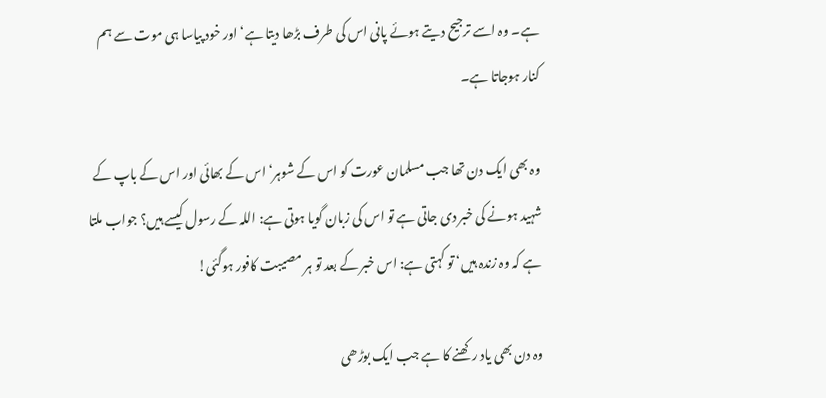ہے۔ وہ اسے ترجیح دیتے ہوئے پانی اس کی طرف بڑھا دیتا ہے‘ اور خود پیاسا ہی موت سے ہم کنار ہوجاتا ہے۔

وہ بھی ایک دن تھا جب مسلمان عورت کو اس کے شوہر‘ اس کے بھائی اور اس کے باپ کے شہید ہونے کی خبر دی جاتی ہے تو اس کی زبان گویا ہوتی ہے: اللہ کے رسول کیسے ہیں؟ جواب ملتا ہے کہ وہ زندہ ہیں‘ تو کہتی ہے: اس خبر کے بعد تو ہر مصیبت کافور ہوگئی!

وہ دن بھی یاد رکھنے کا ہے جب ایک بوڑھی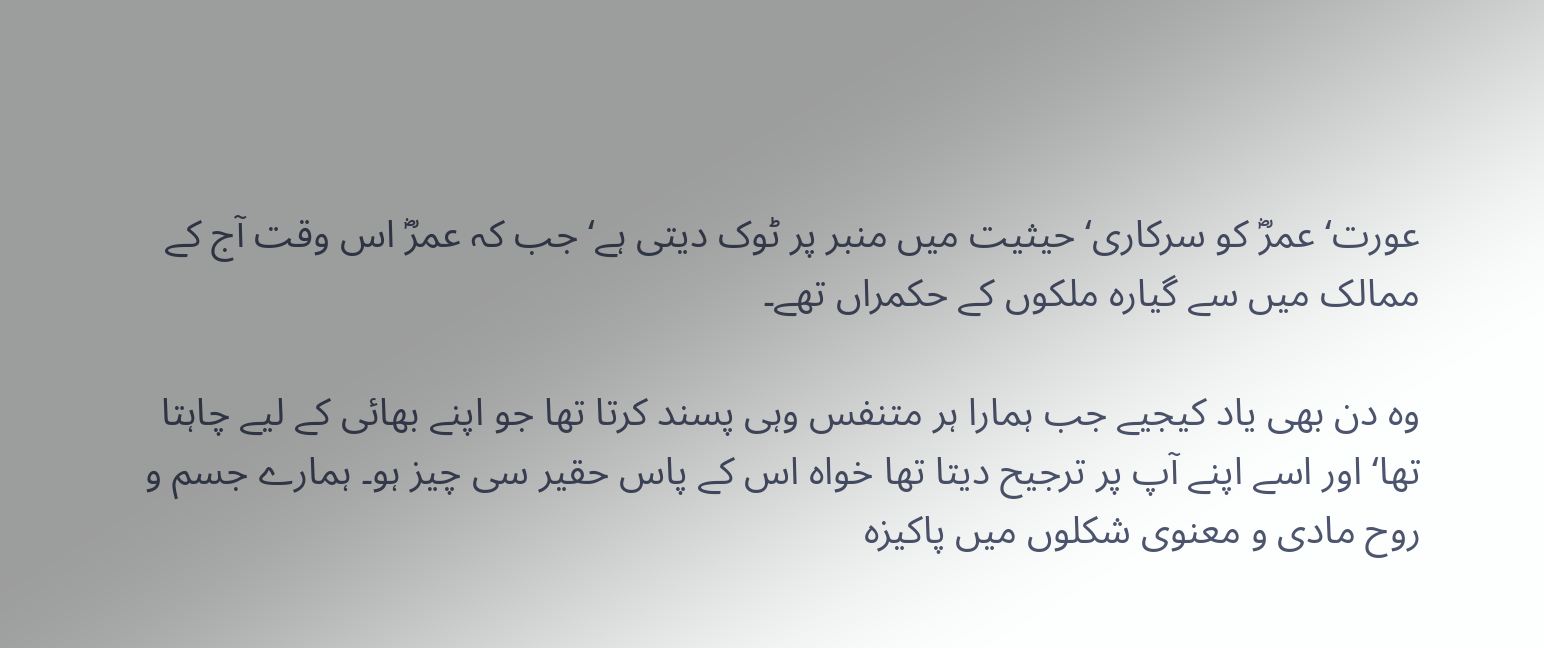عورت‘ عمرؓ کو سرکاری‘ حیثیت میں منبر پر ٹوک دیتی ہے‘ جب کہ عمرؓ اس وقت آج کے ممالک میں سے گیارہ ملکوں کے حکمراں تھے۔

وہ دن بھی یاد کیجیے جب ہمارا ہر متنفس وہی پسند کرتا تھا جو اپنے بھائی کے لیے چاہتا تھا‘ اور اسے اپنے آپ پر ترجیح دیتا تھا خواہ اس کے پاس حقیر سی چیز ہو۔ ہمارے جسم و روح مادی و معنوی شکلوں میں پاکیزہ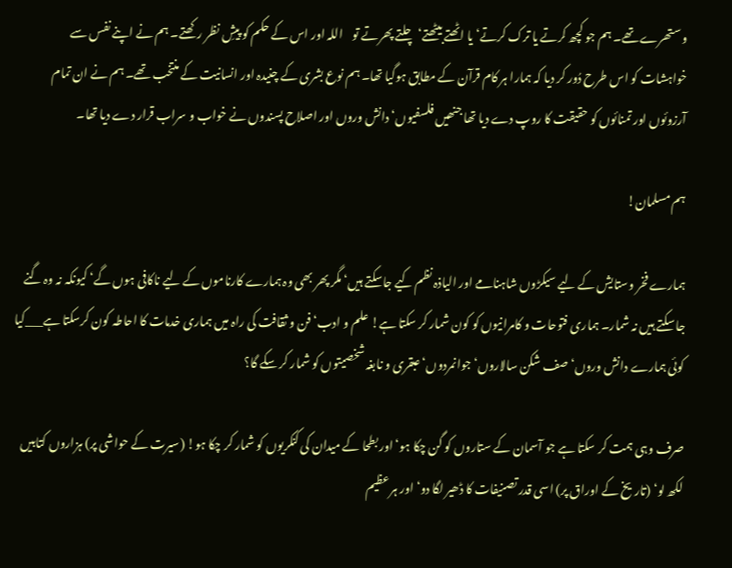و ستھرے تھے۔ ہم جو کچھ کرتے یا ترک کرتے‘ یا اٹھتے بیٹھتے‘ چلتے پھرتے تو    اللہ اور اس کے حکم کو پیشِ نظر رکھتے۔ ہم نے اپنے نفس سے خواہشات کو اس طرح دُور کر دیا کہ ہمارا ہر کام قرآن کے مطابق ہوگیا تھا۔ ہم نوع بشری کے چنیدہ اور انسانیت کے منتخب تھے۔ ہم نے ان تمام آرزوئوں اور تمنائوں کو حقیقت کا روپ دے دیا تھا جنھیں فلسفیوں‘ دانش وروں اور اصلاح پسندوں نے خواب و سراب قرار دے دیا تھا۔

ہم مسلمان!

ہمارے فخر وستایش کے لیے سیکڑوں شاہنامے اور الیاذہ نظم کیے جاسکتے ہیں‘ مگر پھر بھی وہ ہمارے کارناموں کے لیے ناکافی ہوں گے‘ کیونکہ نہ وہ گنے جا سکتے ہیں نہ شمار۔ ہماری فتوحات و کامرانیوں کو کون شمار کر سکتا ہے! علم و ادب‘ فن و ثقافت کی راہ میں ہماری خدمات کا احاطہ کون کرسکتا ہے___کیا کوئی ہمارے دانش وروں‘ صف شکن سالاروں‘ جوانمردوں‘ عبقری و نابغہ شخصیتوں کو شمار کر سکے گا؟

صرف وہی ہمت کر سکتا ہے جو آسمان کے ستاروں کو گن چکا ہو‘ اور بطحا کے میدان کی کنکریوں کو شمار کر چکا ہو! (سیرت کے حواشی پر) ہزاروں کتابیں لکھ لو‘ (تاریخ کے اوراق پر) اسی قدر تصنیفات کا ڈھیر لگا دو‘ اور ہر عظیم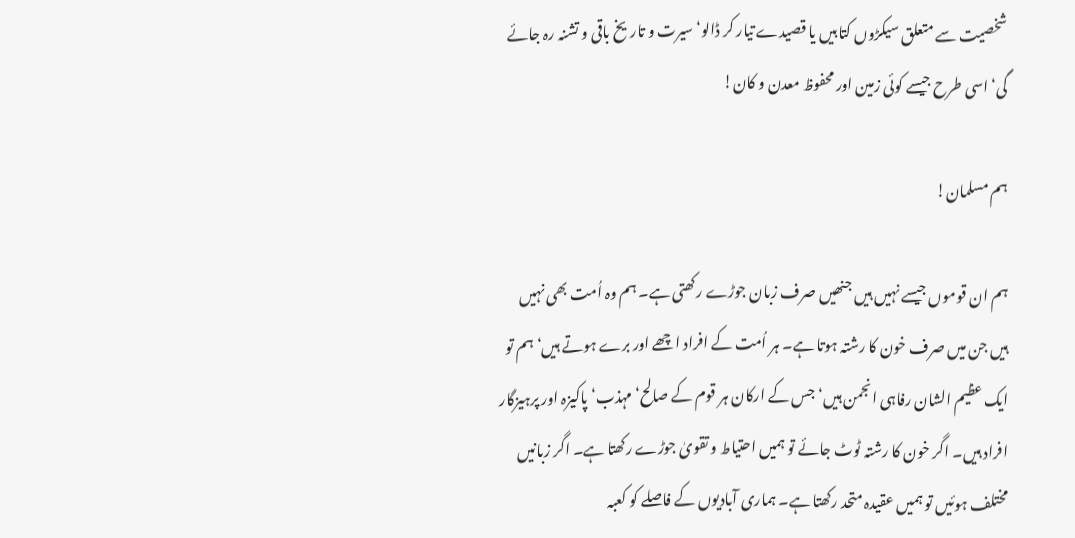شخصیت سے متعلق سیکڑوں کتابیں یا قصیدے تیار کر ڈالو‘ سیرت و تاریخ باقی و تشنہ رہ جائے گی‘ اسی طرح جیسے کوئی زمین اور محفوظ معدن و کان!

ہم مسلمان!

ہم ان قوموں جیسے نہیں ہیں جنھیں صرف زبان جوڑے رکھتی ہے۔ ہم وہ اُمت بھی نہیں ہیں جن میں صرف خون کا رشتہ ہوتا ہے۔ ہر اُمت کے افراد اچھے اور برے ہوتے ہیں‘ ہم تو ایک عظیم الشان رفاہی انجمن ہیں‘ جس کے ارکان ہر قوم کے صالح‘ مہذب‘ پاکیزہ اور پرہیزگار افراد ہیں۔ اگر خون کا رشتہ ٹوٹ جائے تو ہمیں احتیاط و تقویٰ جوڑے رکھتا ہے۔ اگر زبانیں مختلف ہوئیں تو ہمیں عقیدہ متحد رکھتا ہے۔ ہماری آبادیوں کے فاصلے کو کعبہ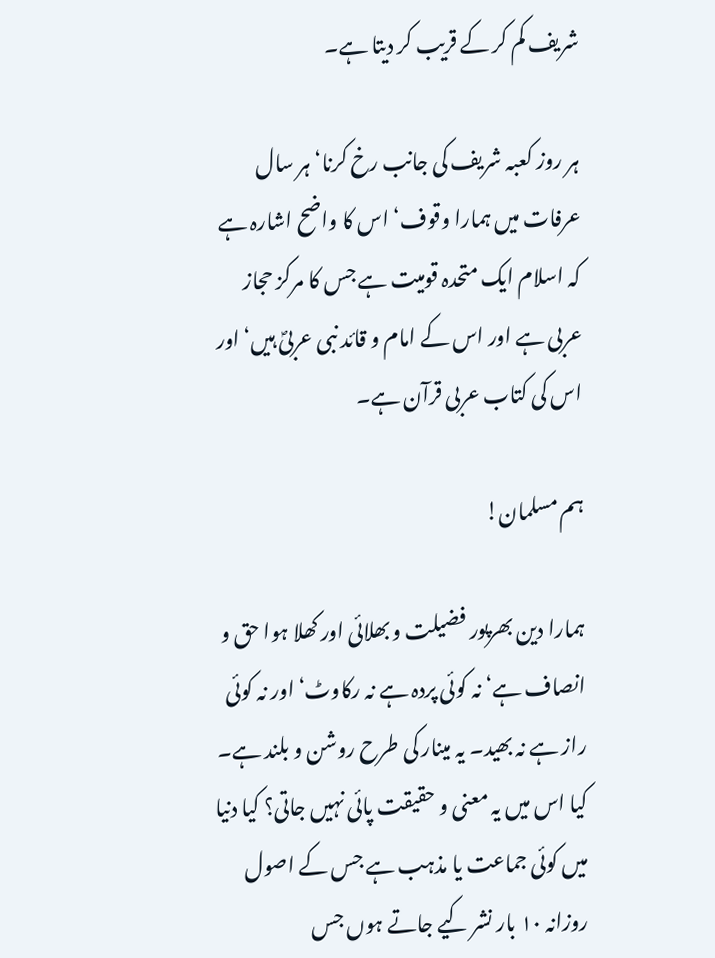شریف کم کر کے قریب کر دیتا ہے۔

ہر روز کعبہ شریف کی جانب رخ کرنا‘ ہر سال عرفات میں ہمارا وقوف‘ اس کا واضح اشارہ ہے کہ اسلام ایک متحدہ قومیت ہے جس کا مرکز حجاز عربی ہے اور اس کے امام و قائد نبی عربیؐ ہیں‘ اور اس کی کتاب عربی قرآن ہے۔

ہم مسلمان!

ہمارا دین بھرپور فضیلت و بھلائی اور کھلا ہوا حق و انصاف ہے‘ نہ کوئی پردہ ہے نہ رکاوٹ‘ اور نہ کوئی راز ہے نہ بھید۔ یہ مینار کی طرح روشن و بلند ہے۔ کیا اس میں یہ معنی و حقیقت پائی نہیں جاتی؟ کیا دنیا میں کوئی جماعت یا مذہب ہے جس کے اصول روزانہ ۱۰ بار نشر کیے جاتے ہوں جس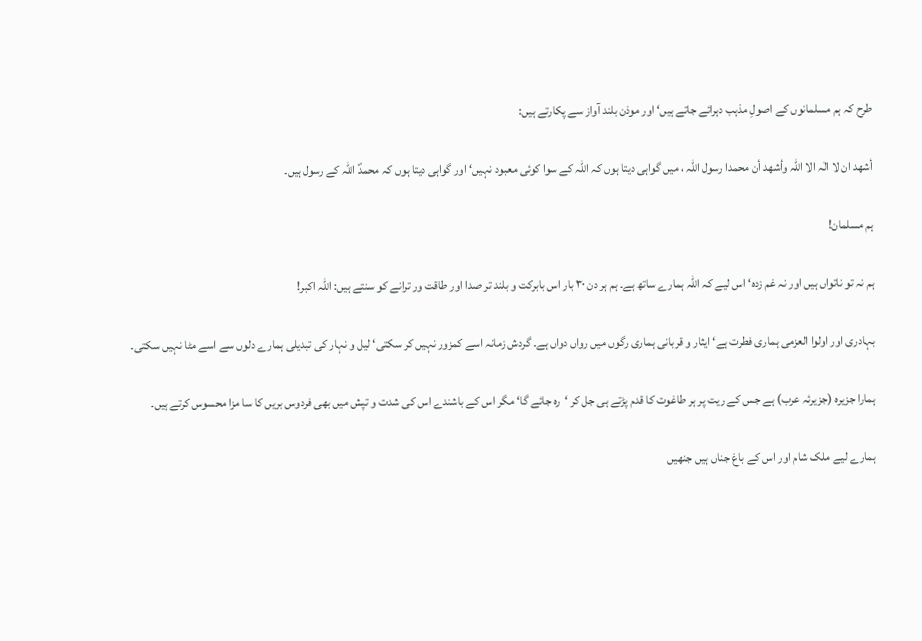طرح کہ ہم مسلمانوں کے اصولِ مذہب دہرائے جاتے ہیں‘ اور موذن بلند آواز سے پکارتے ہیں:

أشھد ان لا الٰہ الا اللّٰہ وأشھد أن محمدا رسول اللّٰہ ، میں گواہی دیتا ہوں کہ اللہ کے سوا کوئی معبود نہیں‘ اور گواہی دیتا ہوں کہ محمدؐ اللہ کے رسول ہیں۔

ہم مسلمان!

ہم نہ تو ناتواں ہیں اور نہ غم زدہ‘ اس لیے کہ اللہ ہمارے ساتھ ہے۔ ہم ہر دن ۳۰ بار اس بابرکت و بلند تر صدا اور طاقت ور ترانے کو سنتے ہیں: اللہ اکبر!

بہادری اور اولوا العزمی ہماری فطرت ہے‘ ایثار و قربانی ہماری رگوں میں رواں دواں ہے۔ گردش زمانہ اسے کمزور نہیں کر سکتی‘ لیل و نہار کی تبدیلی ہمارے دلوں سے اسے مٹا نہیں سکتی۔

ہمارا جزیرہ (جزیرئہ عرب) ہے جس کے ریت پر ہر طاغوت کا قدم پڑتے ہی جل کر ‘رہ جائے گا‘ مگر اس کے باشندے اس کی شدت و تپش میں بھی فردوس بریں کا سا مزا محسوس کرتے ہیں۔

ہمارے لیے ملک شام اور اس کے باغ جناں ہیں جنھیں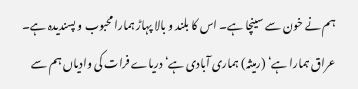ہم نے خون سے سینچا ہے۔ اس کا بلند و بالا پہاڑ ہمارا محبوب و پسندیدہ ہے۔ عراق ہمارا ہے‘ (رمیثہ) ہماری آبادی ہے‘ دریاے فرات کی وادیاں ہم سے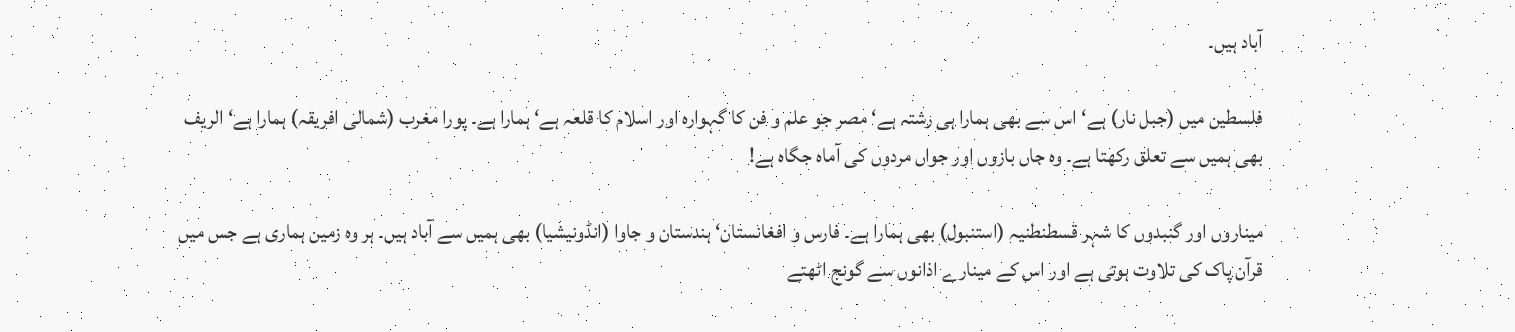آباد ہیں۔

فلسطین میں (جبل نار) ہے‘ اس سے بھی ہمارا ہی رشتہ ہے‘ مصر جو علم و فن کا گہوارہ اور اسلام کا قلعہ ہے‘ ہمارا ہے۔ پورا مغرب (شمالی افریقہ) ہمارا ہے‘ الریف بھی ہمیں سے تعلق رکھتا ہے۔ وہ جاں بازوں اور جواں مردوں کی آماہ جگاہ ہے!

میناروں اور گنبدوں کا شہر قسطنطنیہ (استنبول) بھی ہمارا ہے۔ فارس و افغانستان‘ ہندستان و جاوا (انڈونیشیا) بھی ہمیں سے آباد ہیں۔ ہر وہ زمین ہماری ہے جس میں قرآن پاک کی تلاوت ہوتی ہے اور اس کے مینارے اذانوں سے گونج اٹھتے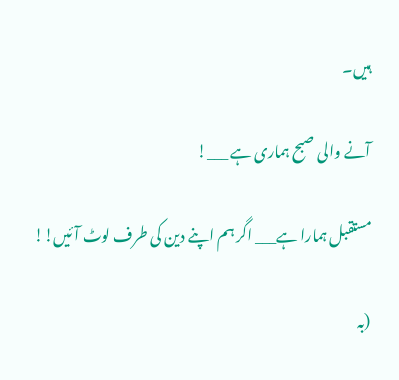ہیں۔

آنے والی صبح ہماری ہے ___!

مستقبل ہمارا ہے___ اگر ہم اپنے دین کی طرف لوٹ آئیں!!

(بہ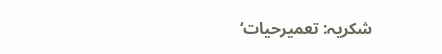شکریہ: تعمیرحیات‘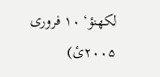لکھنؤ‘ ۱۰ فروری ۲۰۰۵ئ)